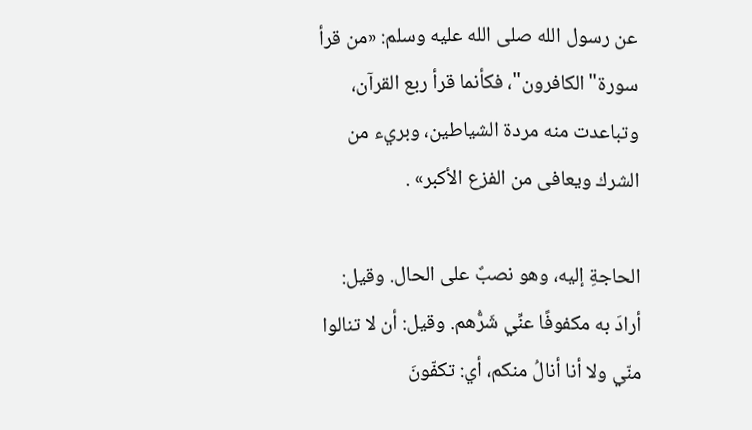عن رسول الله صلى الله عليه وسلم: «من قرأ سورة"الكافرون"، فكأنما قرأ ربع القرآن، وتباعدت منه مردة الشياطين، وبريء من الشرك ويعافى من الفزع الأكبر» .

الحاجةِ إليه، وهو نصبٌ على الحال. وقيل: أرادَ به مكفوفًا عنِّي شَرُّهم. وقيل: أن لا تنالوا منّي ولا أنا أنالُ منكم، أي: تكفّونَ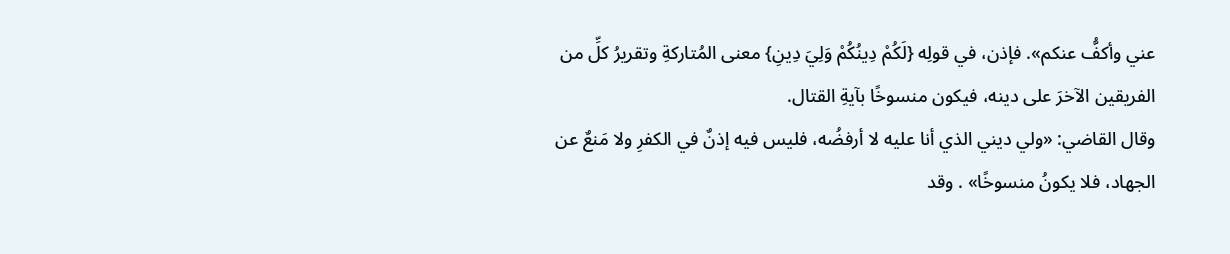عني وأكفُّ عنكم». فإذن، في قولِه {لَكُمْ دِينُكُمْ وَلِيَ دِينِ} معنى المُتاركةِ وتقريرُ كلِّ من الفريقين الآخرَ على دينه، فيكون منسوخًا بآيةِ القتال.
وقال القاضي: «ولي ديني الذي أنا عليه لا أرفضُه، فليس فيه إذنٌ في الكفرِ ولا مَنعٌ عن الجهاد، فلا يكونُ منسوخًا» . وقد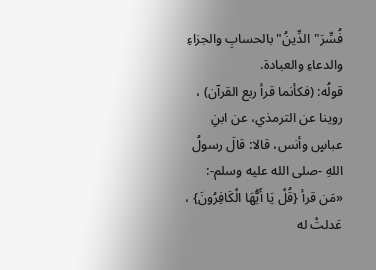فُسِّرَ"الدِّينُ"بالحسابِ والجزاءِ والدعاءِ والعبادة.
قولُه: (فكأنما قرأ ربع القرآن) ، روينا عن الترمذي، عن ابنِ عباسٍ وأنس، قالا: قالَ رسولُ اللهِ -صلى الله عليه وسلم-: «مَن قرأ {قُلْ يَا أَيُّهَا الْكَافِرُونَ} ، عَدلتْ له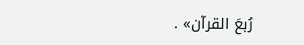رُبعَ القرآن» .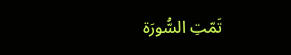تَمّتِ السُّورَة